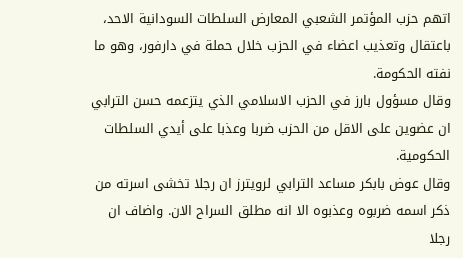اتهم حزب المؤتمر الشعبي المعارض السلطات السودانية الاحد، باعتقال وتعذيب اعضاء في الحزب خلال حملة في دارفور، وهو ما نفته الحكومة.
وقال مسؤول بارز في الحزب الاسلامي الذي يتزعمه حسن الترابي ان عضوين على الاقل من الحزب ضربا وعذبا على أيدي السلطات الحكومية.
وقال عوض بابكر مساعد الترابي لرويترز ان رجلا تخشى اسرته من ذكر اسمه ضربوه وعذبوه الا انه مطلق السراح الان. واضاف ان رجلا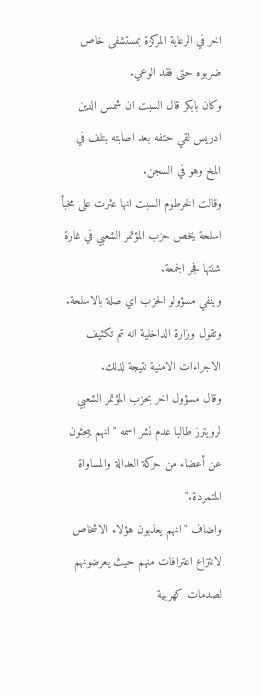اخر في الرعاية المركزة بمستشفى خاص ضربوه حتى فقد الوعي.
وكان بابكر قال السبت ان شمس الدين ادريس لقي حتفه بعد اصابته بتلف في المخ وهو في السجن.
وقالت الخرطوم السبت انها عثرت على مخبأ اسلحة يخص حزب المؤتمر الشعبي في غارة شنتها فجر الجمعة.
وينفي مسؤولو الحزب اي صلة بالاسلحة. وتقول وزارة الداخلية انه تم تكثيف الاجراءات الامنية نتيجة لذلك.
وقال مسؤول اخر بحزب المؤتمر الشعبي لرويترز طالبا عدم نشر اسمه "انهم يبحثون عن أعضاء من حركة العدالة والمساواة المتمردة."
واضاف "انهم يعذبون هؤلاء الاشخاص لانتزاع اعترافات منهم حيث يعرضونهم لصدمات كهربية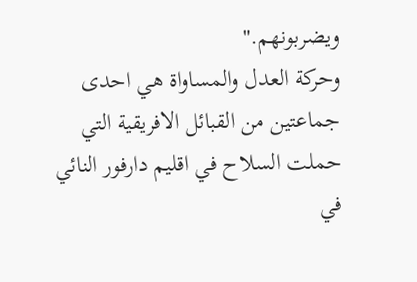ويضربونهم."
وحركة العدل والمساواة هي احدى جماعتين من القبائل الافريقية التي حملت السلاح في اقليم دارفور النائي في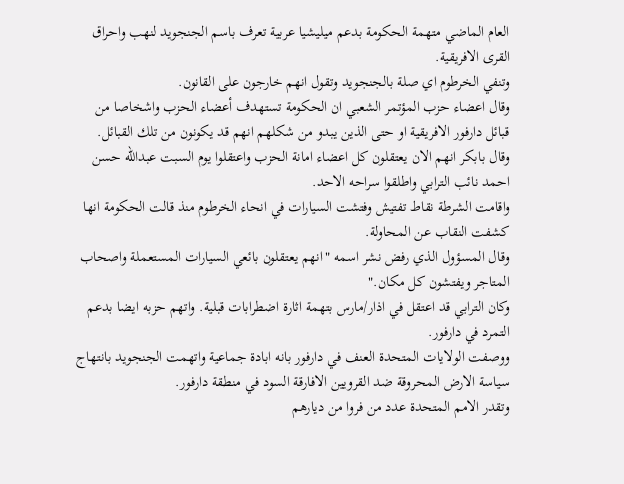العام الماضي متهمة الحكومة بدعم ميليشيا عربية تعرف باسم الجنجويد لنهب واحراق القرى الافريقية.
وتنفي الخرطوم اي صلة بالجنجويد وتقول انهم خارجون على القانون.
وقال اعضاء حزب المؤتمر الشعبي ان الحكومة تستهدف أعضاء الحزب واشخاصا من قبائل دارفور الافريقية او حتى الذين يبدو من شكلهم انهم قد يكونون من تلك القبائل.
وقال بابكر انهم الان يعتقلون كل اعضاء امانة الحزب واعتقلوا يوم السبت عبدالله حسن احمد نائب الترابي واطلقوا سراحه الاحد.
واقامت الشرطة نقاط تفتيش وفتشت السيارات في انحاء الخرطوم منذ قالت الحكومة انها كشفت النقاب عن المحاولة.
وقال المسؤول الذي رفض نشر اسمه "انهم يعتقلون بائعي السيارات المستعملة واصحاب المتاجر ويفتشون كل مكان."
وكان الترابي قد اعتقل في اذار/مارس بتهمة اثارة اضطرابات قبلية. واتهم حزبه ايضا بدعم التمرد في دارفور.
ووصفت الولايات المتحدة العنف في دارفور بانه ابادة جماعية واتهمت الجنجويد بانتهاج سياسة الارض المحروقة ضد القرويين الافارقة السود في منطقة دارفور.
وتقدر الامم المتحدة عدد من فروا من ديارهم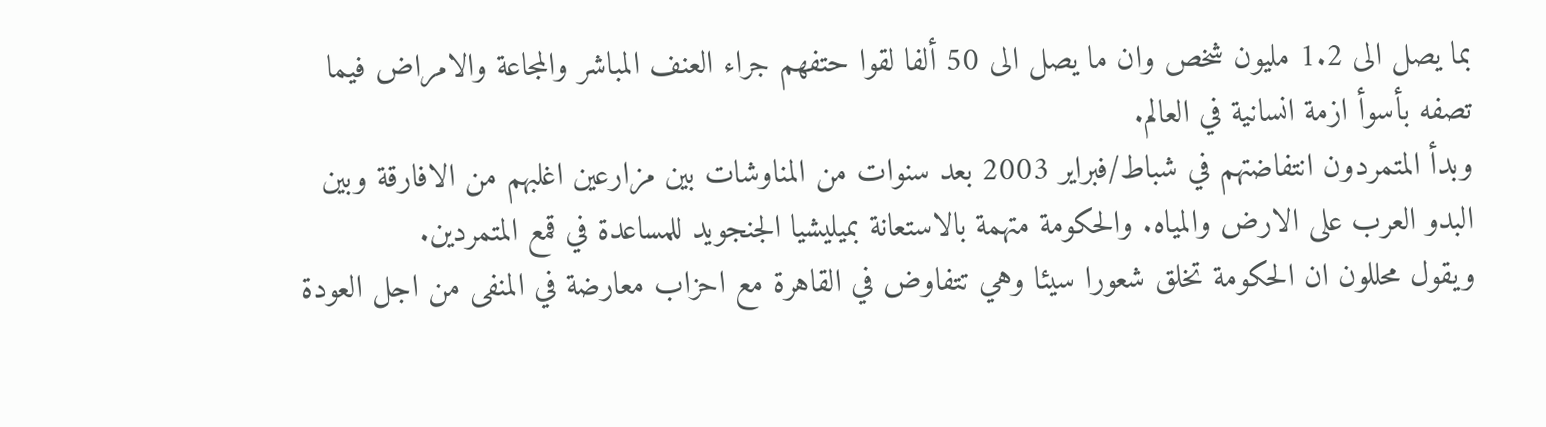بما يصل الى 1.2 مليون شخص وان ما يصل الى 50 ألفا لقوا حتفهم جراء العنف المباشر والمجاعة والامراض فيما تصفه بأسوأ ازمة انسانية في العالم.
وبدأ المتمردون انتفاضتهم في شباط/فبراير 2003 بعد سنوات من المناوشات بين مزارعين اغلبهم من الافارقة وبين البدو العرب على الارض والمياه. والحكومة متهمة بالاستعانة بميليشيا الجنجويد للمساعدة في قمع المتمردين.
ويقول محللون ان الحكومة تخلق شعورا سيئا وهي تتفاوض في القاهرة مع احزاب معارضة في المنفى من اجل العودة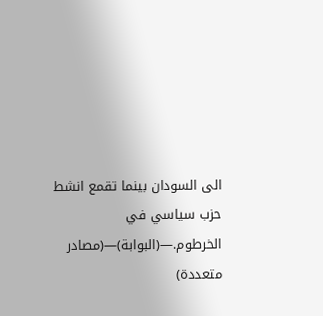الى السودان بينما تقمع انشط حزب سياسي في الخرطوم.—(البوابة)—(مصادر متعددة)